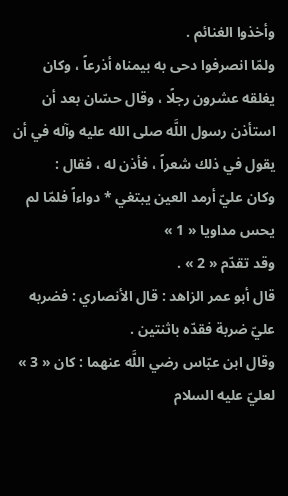وأخذوا الغنائم .
ولمّا انصرفوا دحى به بيمناه أذرعاً ، وكان يغلقه عشرون رجلًا ، وقال حسّان بعد أن استأذن رسول اللَّه صلى الله عليه وآله في أن يقول في ذلك شعراً ، فأذن له ، فقال :
وكان عليّ أرمد العين يبتغي * دواءاً فلمّا لم يحس مداويا « 1 »
وقد تقدّم « 2 » .
قال أبو عمر الزاهد : قال الأنصاري : فضربه عليّ ضربة فقدّه باثنتين .
وقال ابن عبّاس رضي اللَّه عنهما : كان « 3 » لعليّ عليه السلام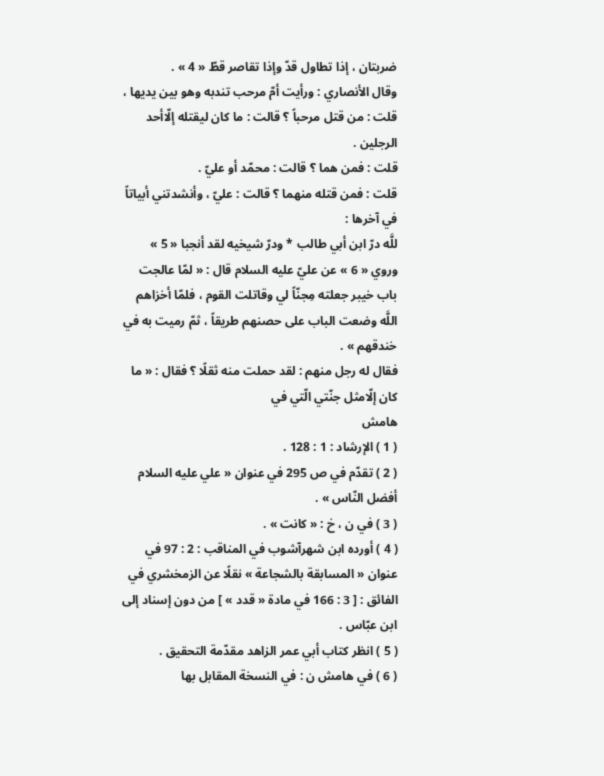ضربتان ، إذا تطاول قدّ وإذا تقاصر قطّ « 4 » .
وقال الأنصاري : ورأيت أمّ مرحب تندبه وهو بين يديها ، قلت : من قتل مرحباً ؟ قالت : ما كان ليقتله إلّاأحد الرجلين .
قلت : فمن هما ؟ قالت : محمّد أو عليّ .
قلت : فمن قتله منهما ؟ قالت : عليّ ، وأنشدتني أبياتاً في آخرها :
للَّه درّ ابن أبي طالب * ودرّ شيخيه لقد أنجبا « 5 »
وروي « 6 » عن عليّ عليه السلام قال : « لمّا عالجت باب خيبر جعلته مِجنّاً لي وقاتلت القوم ، فلمّا أخزاهم اللَّه وضعت الباب على حصنهم طريقاً ، ثمّ رميت به في خندقهم » .
فقال له رجل منهم : لقد حملت منه ثقلًا ؟ فقال : « ما كان إلّامثل جنّتي الّتي في
هامش
( 1 ) الإرشاد : 1 : 128 .
( 2 ) تقدّم في ص 295 في عنوان « علي عليه السلام أفضل النّاس » .
( 3 ) في ن ، خ : « كانت » .
( 4 ) أورده ابن شهرآشوب في المناقب : 2 : 97 في عنوان « المسابقة بالشجاعة » نقلًا عن الزمخشري في الفائق : [ 3 : 166 في مادة « قدد » ] من دون إسناد إلى ابن عبّاس .
( 5 ) انظر كتاب أبي عمر الزاهد مقدّمة التحقيق .
( 6 ) في هامش ن : في النسخة المقابل بها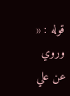قوله : « وروي عن علي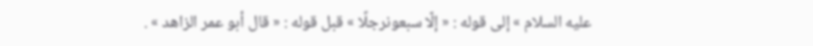عليه السلام » إلى قوله : « إلّا سبعونرجلًا » قبل قوله : « قال أبو عمر الزاهد » .